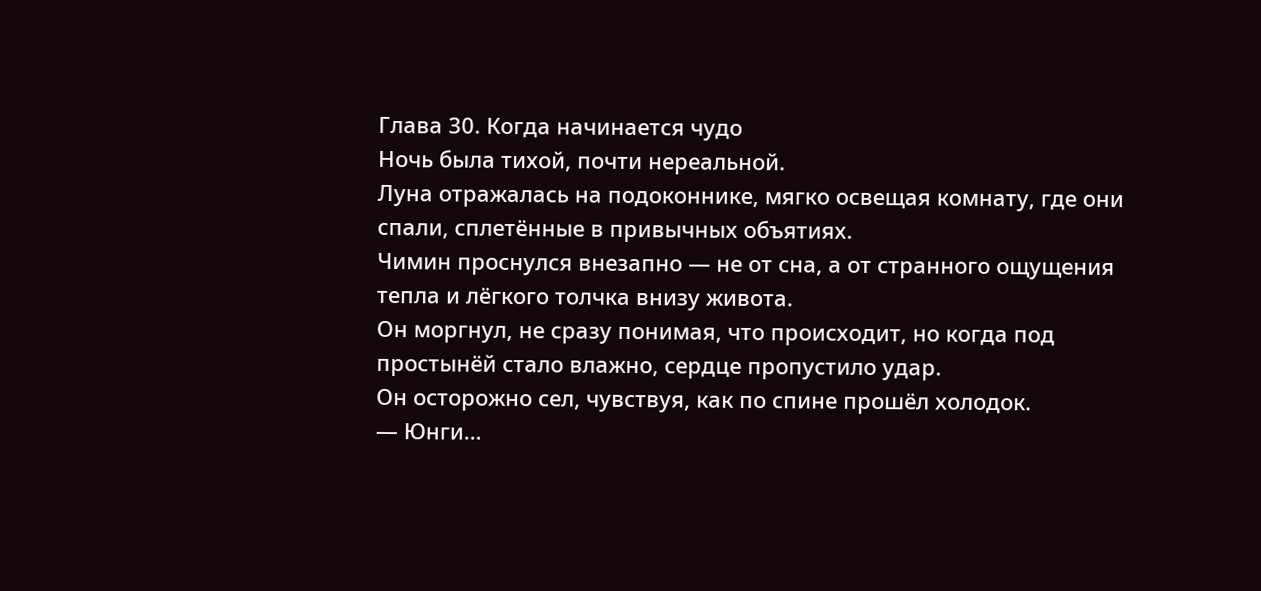Глава 30. Когда начинается чудо
Ночь была тихой, почти нереальной.
Луна отражалась на подоконнике, мягко освещая комнату, где они спали, сплетённые в привычных объятиях.
Чимин проснулся внезапно — не от сна, а от странного ощущения тепла и лёгкого толчка внизу живота.
Он моргнул, не сразу понимая, что происходит, но когда под простынёй стало влажно, сердце пропустило удар.
Он осторожно сел, чувствуя, как по спине прошёл холодок.
— Юнги…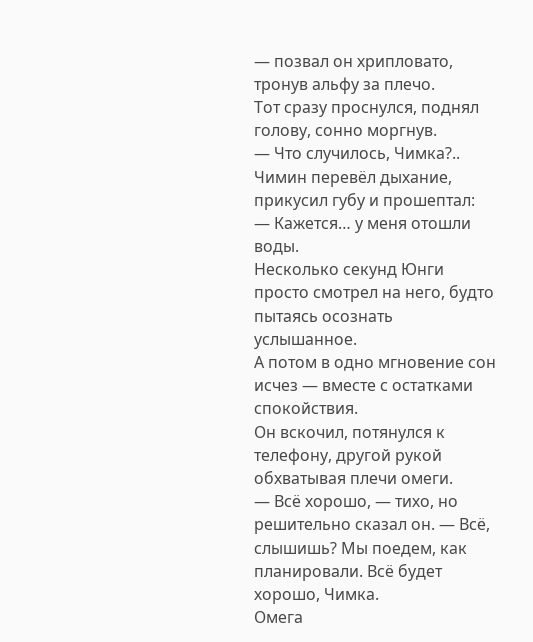— позвал он хрипловато, тронув альфу за плечо.
Тот сразу проснулся, поднял голову, сонно моргнув.
— Что случилось, Чимка?..
Чимин перевёл дыхание, прикусил губу и прошептал:
— Кажется… у меня отошли воды.
Несколько секунд Юнги просто смотрел на него, будто пытаясь осознать услышанное.
А потом в одно мгновение сон исчез — вместе с остатками спокойствия.
Он вскочил, потянулся к телефону, другой рукой обхватывая плечи омеги.
— Всё хорошо, — тихо, но решительно сказал он. — Всё, слышишь? Мы поедем, как планировали. Всё будет хорошо, Чимка.
Омега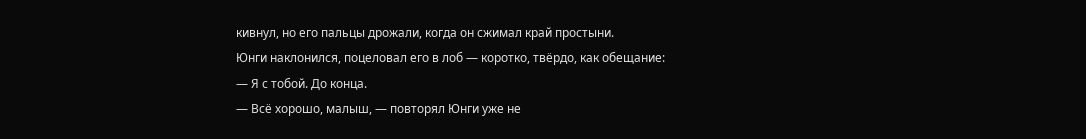кивнул, но его пальцы дрожали, когда он сжимал край простыни.
Юнги наклонился, поцеловал его в лоб — коротко, твёрдо, как обещание:
— Я с тобой. До конца.
— Всё хорошо, малыш, — повторял Юнги уже не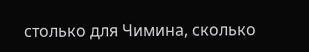столько для Чимина, сколько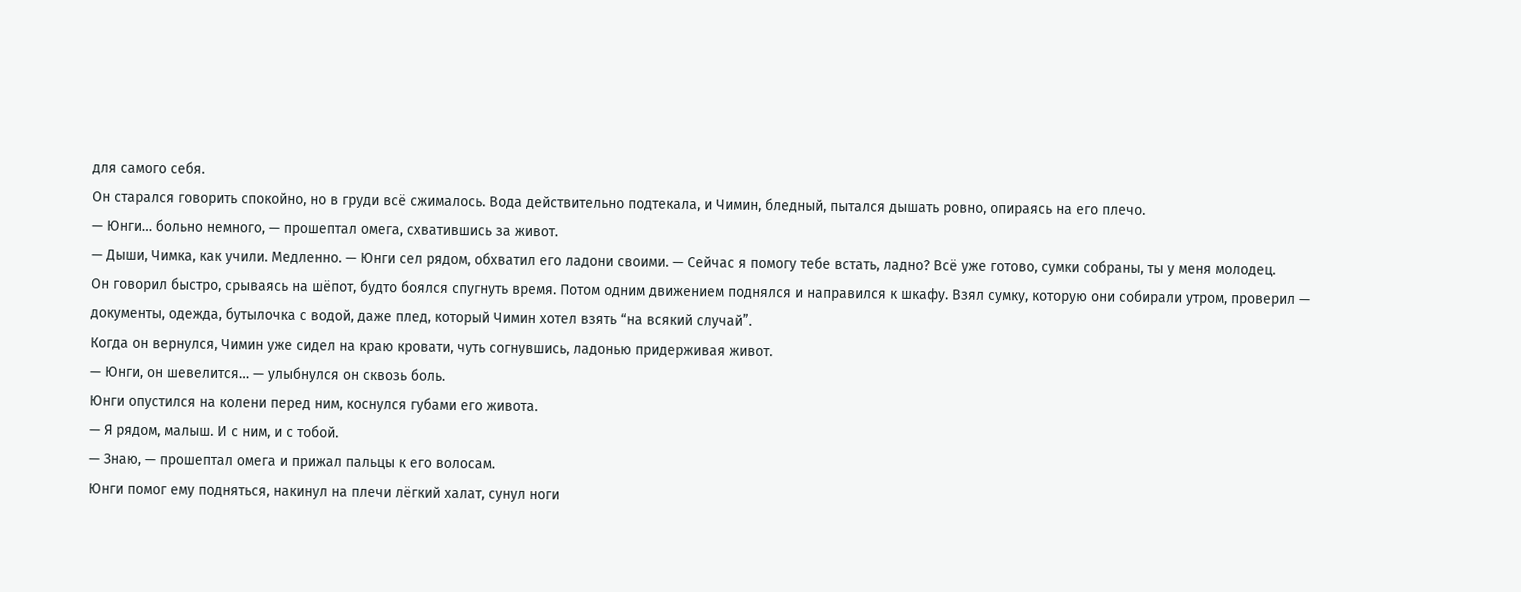для самого себя.
Он старался говорить спокойно, но в груди всё сжималось. Вода действительно подтекала, и Чимин, бледный, пытался дышать ровно, опираясь на его плечо.
— Юнги… больно немного, — прошептал омега, схватившись за живот.
— Дыши, Чимка, как учили. Медленно. — Юнги сел рядом, обхватил его ладони своими. — Сейчас я помогу тебе встать, ладно? Всё уже готово, сумки собраны, ты у меня молодец.
Он говорил быстро, срываясь на шёпот, будто боялся спугнуть время. Потом одним движением поднялся и направился к шкафу. Взял сумку, которую они собирали утром, проверил — документы, одежда, бутылочка с водой, даже плед, который Чимин хотел взять “на всякий случай”.
Когда он вернулся, Чимин уже сидел на краю кровати, чуть согнувшись, ладонью придерживая живот.
— Юнги, он шевелится… — улыбнулся он сквозь боль.
Юнги опустился на колени перед ним, коснулся губами его живота.
— Я рядом, малыш. И с ним, и с тобой.
— Знаю, — прошептал омега и прижал пальцы к его волосам.
Юнги помог ему подняться, накинул на плечи лёгкий халат, сунул ноги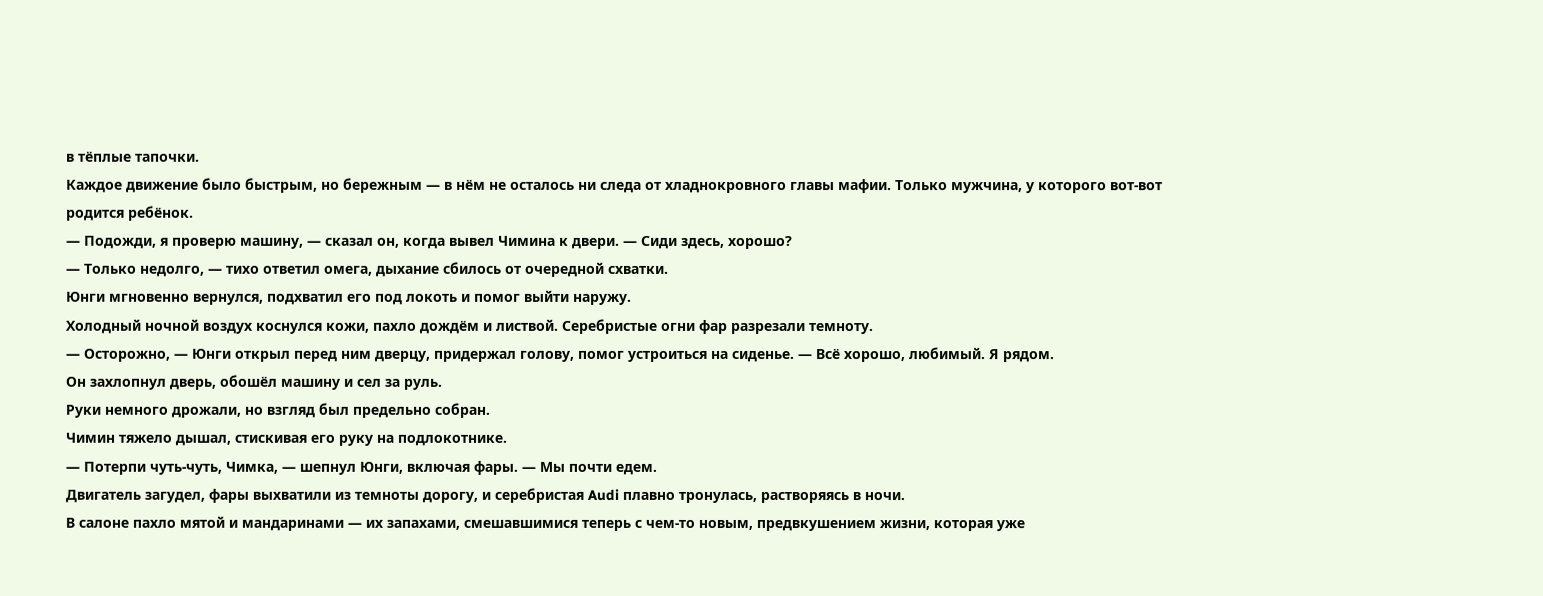в тёплые тапочки.
Каждое движение было быстрым, но бережным — в нём не осталось ни следа от хладнокровного главы мафии. Только мужчина, у которого вот-вот родится ребёнок.
— Подожди, я проверю машину, — сказал он, когда вывел Чимина к двери. — Сиди здесь, хорошо?
— Только недолго, — тихо ответил омега, дыхание сбилось от очередной схватки.
Юнги мгновенно вернулся, подхватил его под локоть и помог выйти наружу.
Холодный ночной воздух коснулся кожи, пахло дождём и листвой. Серебристые огни фар разрезали темноту.
— Осторожно, — Юнги открыл перед ним дверцу, придержал голову, помог устроиться на сиденье. — Всё хорошо, любимый. Я рядом.
Он захлопнул дверь, обошёл машину и сел за руль.
Руки немного дрожали, но взгляд был предельно собран.
Чимин тяжело дышал, стискивая его руку на подлокотнике.
— Потерпи чуть-чуть, Чимка, — шепнул Юнги, включая фары. — Мы почти едем.
Двигатель загудел, фары выхватили из темноты дорогу, и серебристая Audi плавно тронулась, растворяясь в ночи.
В салоне пахло мятой и мандаринами — их запахами, смешавшимися теперь с чем-то новым, предвкушением жизни, которая уже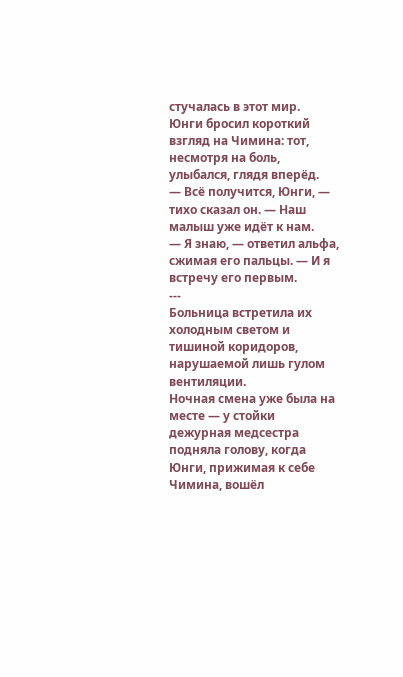стучалась в этот мир.
Юнги бросил короткий взгляд на Чимина: тот, несмотря на боль, улыбался, глядя вперёд.
— Всё получится, Юнги, — тихо сказал он. — Наш малыш уже идёт к нам.
— Я знаю, — ответил альфа, сжимая его пальцы. — И я встречу его первым.
---
Больница встретила их холодным светом и тишиной коридоров, нарушаемой лишь гулом вентиляции.
Ночная смена уже была на месте — у стойки дежурная медсестра подняла голову, когда Юнги, прижимая к себе Чимина, вошёл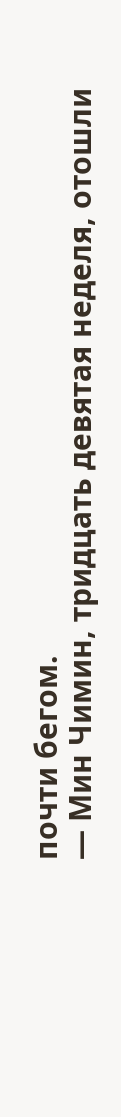почти бегом.
— Мин Чимин, тридцать девятая неделя, отошли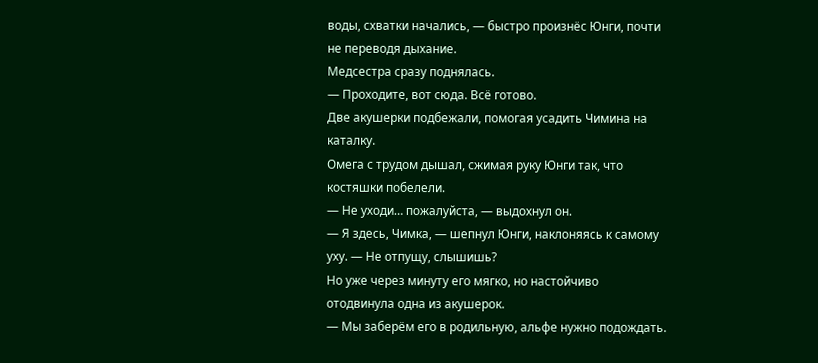воды, схватки начались, — быстро произнёс Юнги, почти не переводя дыхание.
Медсестра сразу поднялась.
— Проходите, вот сюда. Всё готово.
Две акушерки подбежали, помогая усадить Чимина на каталку.
Омега с трудом дышал, сжимая руку Юнги так, что костяшки побелели.
— Не уходи… пожалуйста, — выдохнул он.
— Я здесь, Чимка, — шепнул Юнги, наклоняясь к самому уху. — Не отпущу, слышишь?
Но уже через минуту его мягко, но настойчиво отодвинула одна из акушерок.
— Мы заберём его в родильную, альфе нужно подождать.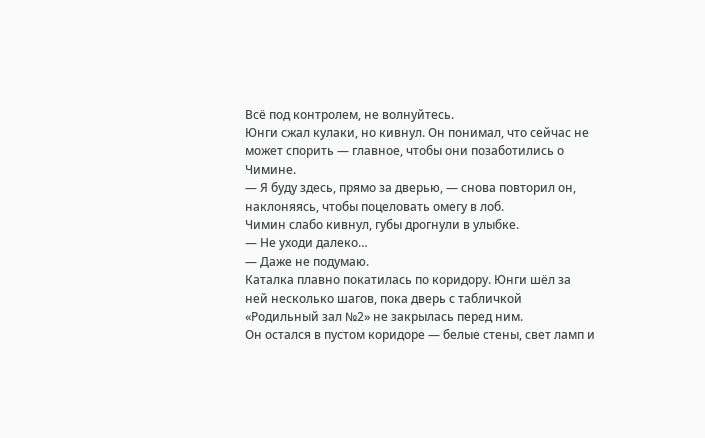Всё под контролем, не волнуйтесь.
Юнги сжал кулаки, но кивнул. Он понимал, что сейчас не может спорить — главное, чтобы они позаботились о Чимине.
— Я буду здесь, прямо за дверью, — снова повторил он, наклоняясь, чтобы поцеловать омегу в лоб.
Чимин слабо кивнул, губы дрогнули в улыбке.
— Не уходи далеко…
— Даже не подумаю.
Каталка плавно покатилась по коридору. Юнги шёл за ней несколько шагов, пока дверь с табличкой «Родильный зал №2» не закрылась перед ним.
Он остался в пустом коридоре — белые стены, свет ламп и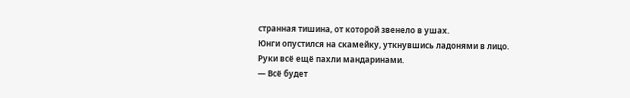странная тишина, от которой звенело в ушах.
Юнги опустился на скамейку, уткнувшись ладонями в лицо.
Руки всё ещё пахли мандаринами.
— Всё будет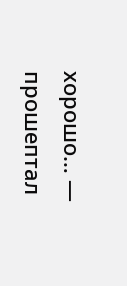хорошо… — прошептал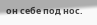он себе под нос.